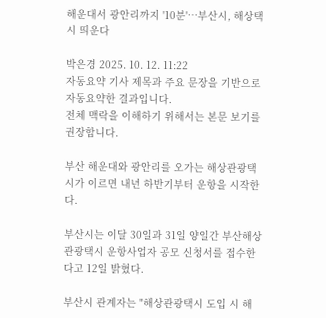해운대서 광안리까지 '10분'…부산시, 해상택시 띄운다

박은경 2025. 10. 12. 11:22
자동요약 기사 제목과 주요 문장을 기반으로 자동요약한 결과입니다.
전체 맥락을 이해하기 위해서는 본문 보기를 권장합니다.

부산 해운대와 광안리를 오가는 해상관광택시가 이르면 내년 하반기부터 운항을 시작한다.

부산시는 이달 30일과 31일 양일간 부산해상관광택시 운항사업자 공모 신청서를 접수한다고 12일 밝혔다.

부산시 관계자는 "해상관광택시 도입 시 해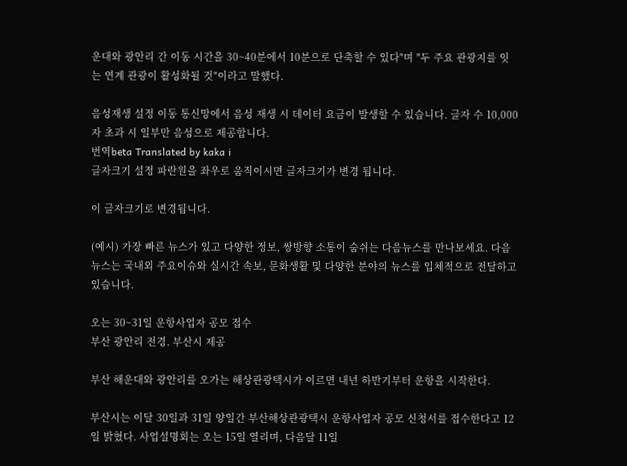운대와 광안리 간 이동 시간을 30~40분에서 10분으로 단축할 수 있다"며 "두 주요 관광지를 잇는 연계 관광이 활성화될 것"이라고 말했다.

음성재생 설정 이동 통신망에서 음성 재생 시 데이터 요금이 발생할 수 있습니다. 글자 수 10,000자 초과 시 일부만 음성으로 제공합니다.
번역beta Translated by kaka i
글자크기 설정 파란원을 좌우로 움직이시면 글자크기가 변경 됩니다.

이 글자크기로 변경됩니다.

(예시) 가장 빠른 뉴스가 있고 다양한 정보, 쌍방향 소통이 숨쉬는 다음뉴스를 만나보세요. 다음뉴스는 국내외 주요이슈와 실시간 속보, 문화생활 및 다양한 분야의 뉴스를 입체적으로 전달하고 있습니다.

오는 30~31일 운항사업자 공모 접수
부산 광안리 전경. 부산시 제공

부산 해운대와 광안리를 오가는 해상관광택시가 이르면 내년 하반기부터 운항을 시작한다.

부산시는 이달 30일과 31일 양일간 부산해상관광택시 운항사업자 공모 신청서를 접수한다고 12일 밝혔다. 사업설명회는 오는 15일 열리며, 다음달 11일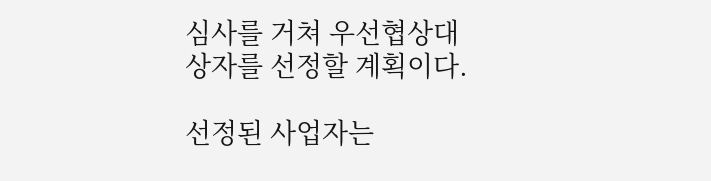심사를 거쳐 우선협상대상자를 선정할 계획이다.

선정된 사업자는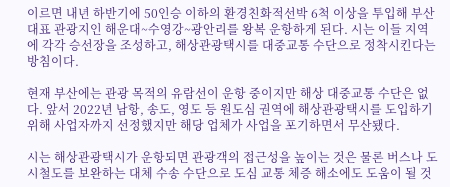이르면 내년 하반기에 50인승 이하의 환경친화적선박 6척 이상을 투입해 부산 대표 관광지인 해운대~수영강~광안리를 왕복 운항하게 된다. 시는 이들 지역에 각각 승선장을 조성하고, 해상관광택시를 대중교통 수단으로 정착시킨다는 방침이다.

현재 부산에는 관광 목적의 유람선이 운항 중이지만 해상 대중교통 수단은 없다. 앞서 2022년 남항, 송도, 영도 등 원도심 권역에 해상관광택시를 도입하기 위해 사업자까지 선정했지만 해당 업체가 사업을 포기하면서 무산됐다.

시는 해상관광택시가 운항되면 관광객의 접근성을 높이는 것은 물론 버스나 도시철도를 보완하는 대체 수송 수단으로 도심 교통 체증 해소에도 도움이 될 것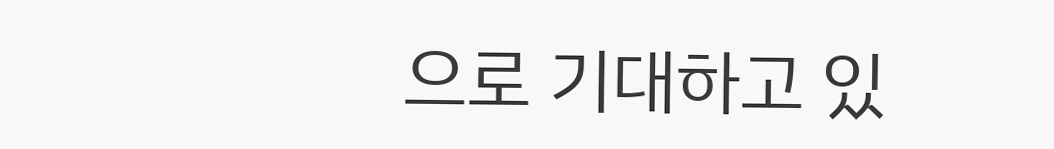으로 기대하고 있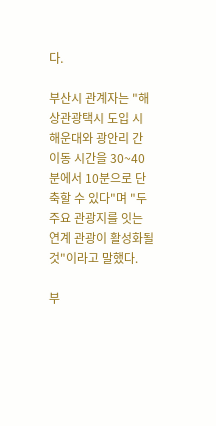다.

부산시 관계자는 "해상관광택시 도입 시 해운대와 광안리 간 이동 시간을 30~40분에서 10분으로 단축할 수 있다"며 "두 주요 관광지를 잇는 연계 관광이 활성화될 것"이라고 말했다.

부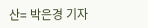산= 박은경 기자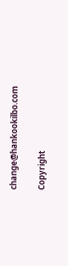change@hankookilbo.com

Copyright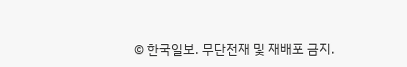© 한국일보. 무단전재 및 재배포 금지.